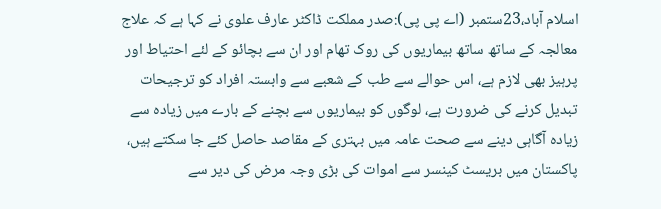اسلام آباد،23ستمبر (اے پی پی):صدر مملکت ڈاکٹر عارف علوی نے کہا ہے کہ علاج معالجہ کے ساتھ ساتھ بیماریوں کی روک تھام اور ان سے بچائو کے لئے احتیاط اور پرہیز بھی لازم ہے، اس حوالے سے طب کے شعبے سے وابستہ افراد کو ترجیحات تبدیل کرنے کی ضرورت ہے، لوگوں کو بیماریوں سے بچنے کے بارے میں زیادہ سے زیادہ آگاہی دینے سے صحت عامہ میں بہتری کے مقاصد حاصل کئے جا سکتے ہیں، پاکستان میں بریسٹ کینسر سے اموات کی بڑی وجہ مرض کی دیر سے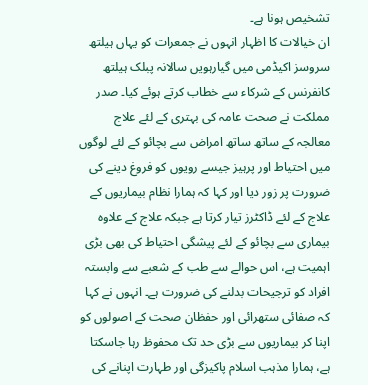تشخیص ہونا ہے۔
ان خیالات کا اظہار انہوں نے جمعرات کو یہاں ہیلتھ سروسز اکیڈمی میں گیارہویں سالانہ پبلک ہیلتھ کانفرنس کے شرکاء سے خطاب کرتے ہوئے کیا۔ صدر مملکت نے صحت عامہ کی بہتری کے لئے علاج معالجہ کے ساتھ ساتھ امراض سے بچائو کے لئے لوگوں میں احتیاط اور پرہیز جیسے رویوں کو فروغ دینے کی ضرورت پر زور دیا اور کہا کہ ہمارا نظام بیماریوں کے علاج کے لئے ڈاکٹرز تیار کرتا ہے جبکہ علاج کے علاوہ بیماری سے بچائو کے لئے پیشگی احتیاط کی بھی بڑی اہمیت ہے، اس حوالے سے طب کے شعبے سے وابستہ افراد کو ترجیحات بدلنے کی ضرورت ہے۔ انہوں نے کہا کہ صفائی ستھرائی اور حفظان صحت کے اصولوں کو اپنا کر بیماریوں سے بڑی حد تک محفوظ رہا جاسکتا ہے، ہمارا مذہب اسلام پاکیزگی اور طہارت اپنانے کی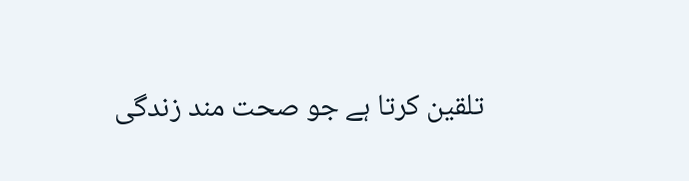تلقین کرتا ہے جو صحت مند زندگی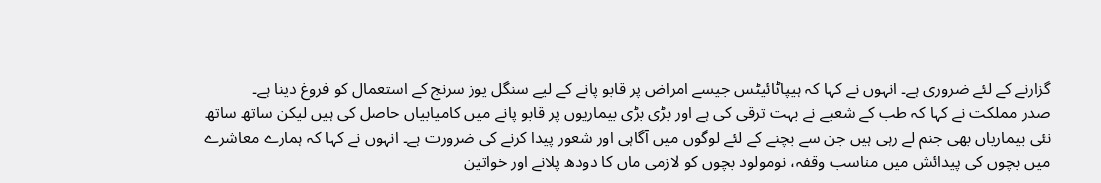گزارنے کے لئے ضروری ہے۔ انہوں نے کہا کہ ہیپاٹائیٹس جیسے امراض پر قابو پانے کے لیے سنگل یوز سرنج کے استعمال کو فروغ دینا ہے۔
صدر مملکت نے کہا کہ طب کے شعبے نے بہت ترقی کی ہے اور بڑی بڑی بیماریوں پر قابو پانے میں کامیابیاں حاصل کی ہیں لیکن ساتھ ساتھ نئی بیماریاں بھی جنم لے رہی ہیں جن سے بچنے کے لئے لوگوں میں آگاہی اور شعور پیدا کرنے کی ضرورت ہے۔ انہوں نے کہا کہ ہمارے معاشرے میں بچوں کی پیدائش میں مناسب وقفہ، نومولود بچوں کو لازمی ماں کا دودھ پلانے اور خواتین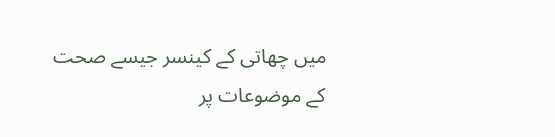میں چھاتی کے کینسر جیسے صحت کے موضوعات پر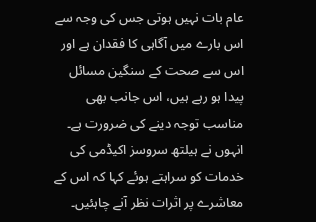عام بات نہیں ہوتی جس کی وجہ سے اس بارے میں آگاہی کا فقدان ہے اور اس سے صحت کے سنگین مسائل پیدا ہو رہے ہیں، اس جانب بھی مناسب توجہ دینے کی ضرورت ہے۔ انہوں نے ہیلتھ سروسز اکیڈمی کی خدمات کو سراہتے ہوئے کہا کہ اس کے معاشرے پر اثرات نظر آنے چاہئیں۔